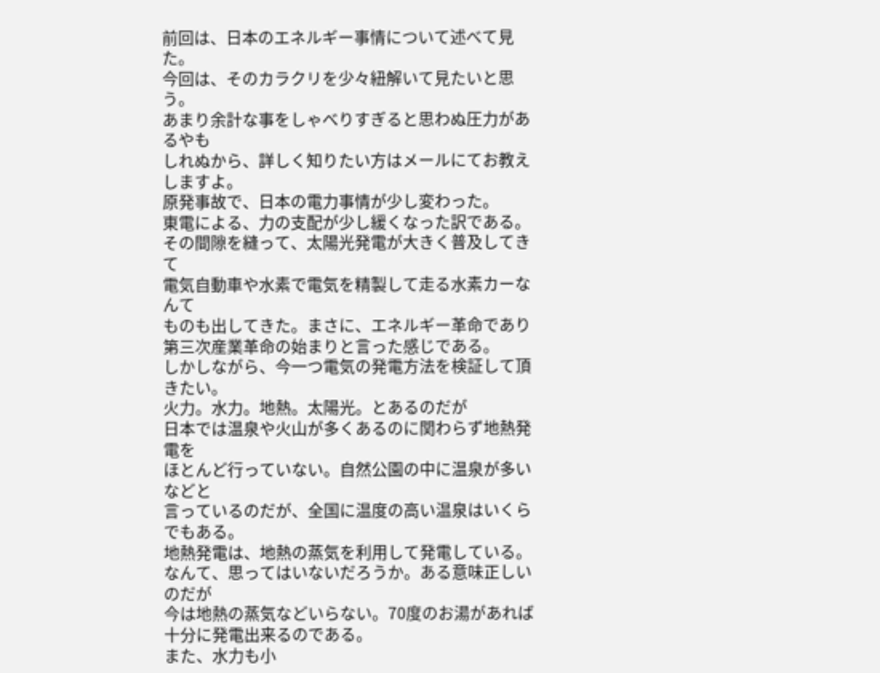前回は、日本のエネルギー事情について述べて見た。
今回は、そのカラクリを少々紐解いて見たいと思う。
あまり余計な事をしゃべりすぎると思わぬ圧力があるやも
しれぬから、詳しく知りたい方はメールにてお教えしますよ。
原発事故で、日本の電力事情が少し変わった。
東電による、力の支配が少し緩くなった訳である。
その間隙を縫って、太陽光発電が大きく普及してきて
電気自動車や水素で電気を精製して走る水素カーなんて
ものも出してきた。まさに、エネルギー革命であり
第三次産業革命の始まりと言った感じである。
しかしながら、今一つ電気の発電方法を検証して頂きたい。
火力。水力。地熱。太陽光。とあるのだが
日本では温泉や火山が多くあるのに関わらず地熱発電を
ほとんど行っていない。自然公園の中に温泉が多いなどと
言っているのだが、全国に温度の高い温泉はいくらでもある。
地熱発電は、地熱の蒸気を利用して発電している。
なんて、思ってはいないだろうか。ある意味正しいのだが
今は地熱の蒸気などいらない。70度のお湯があれば
十分に発電出来るのである。
また、水力も小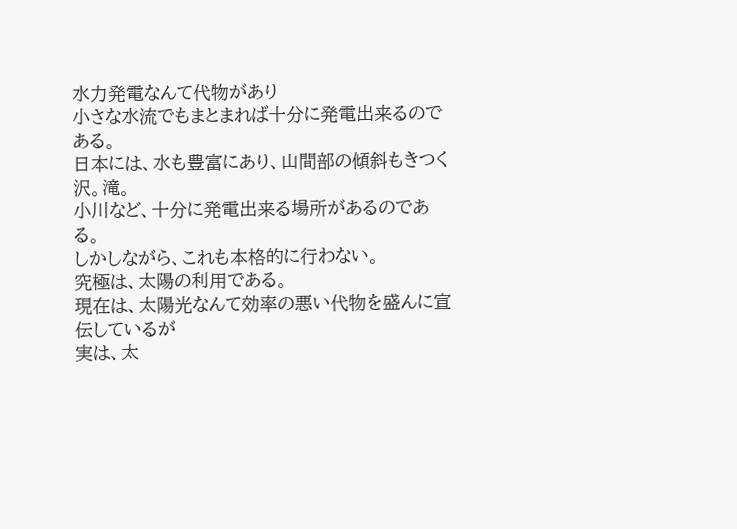水力発電なんて代物があり
小さな水流でもまとまれば十分に発電出来るのである。
日本には、水も豊富にあり、山間部の傾斜もきつく沢。滝。
小川など、十分に発電出来る場所があるのである。
しかしながら、これも本格的に行わない。
究極は、太陽の利用である。
現在は、太陽光なんて効率の悪い代物を盛んに宣伝しているが
実は、太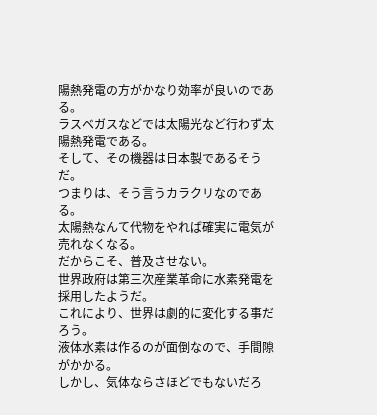陽熱発電の方がかなり効率が良いのである。
ラスベガスなどでは太陽光など行わず太陽熱発電である。
そして、その機器は日本製であるそうだ。
つまりは、そう言うカラクリなのである。
太陽熱なんて代物をやれば確実に電気が売れなくなる。
だからこそ、普及させない。
世界政府は第三次産業革命に水素発電を採用したようだ。
これにより、世界は劇的に変化する事だろう。
液体水素は作るのが面倒なので、手間隙がかかる。
しかし、気体ならさほどでもないだろ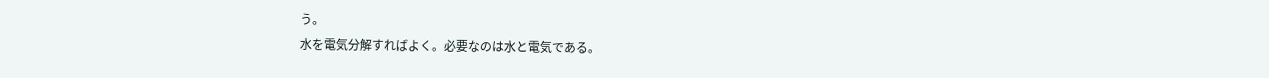う。
水を電気分解すればよく。必要なのは水と電気である。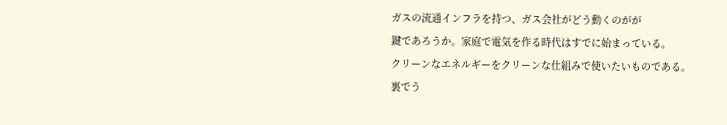ガスの流通インフラを持つ、ガス会社がどう動くのがが
鍵であろうか。家庭で電気を作る時代はすでに始まっている。
クリーンなエネルギーをクリーンな仕組みで使いたいものである。
裏でう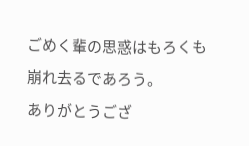ごめく輩の思惑はもろくも崩れ去るであろう。
ありがとうござ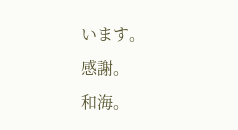います。
感謝。
和海。